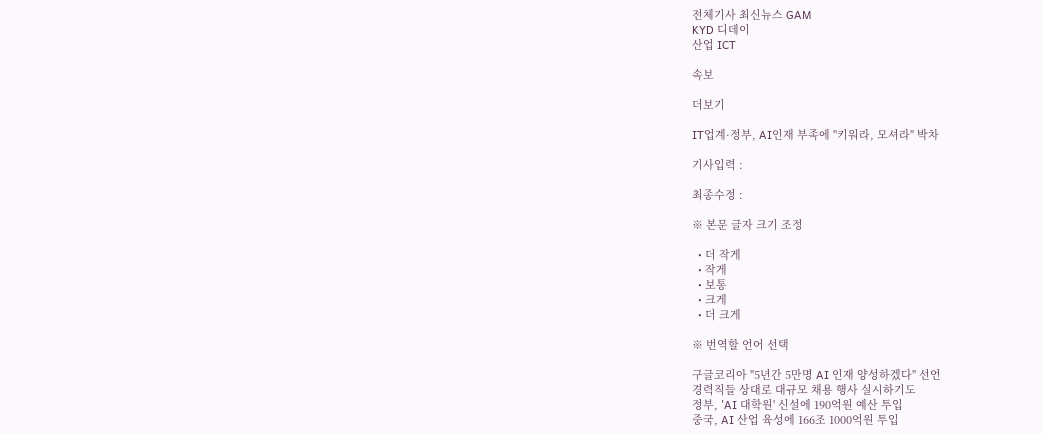전체기사 최신뉴스 GAM
KYD 디데이
산업 ICT

속보

더보기

IT업계·정부, AI인재 부족에 "키워라, 모셔라" 박차

기사입력 :

최종수정 :

※ 본문 글자 크기 조정

  • 더 작게
  • 작게
  • 보통
  • 크게
  • 더 크게

※ 번역할 언어 선택

구글코리아 "5년간 5만명 AI 인재 양성하겠다" 선언
경력직들 상대로 대규모 채용 행사 실시하기도
정부, 'AI 대학원' 신설에 190억원 예산 투입
중국, AI 산업 육성에 166조 1000억원 투입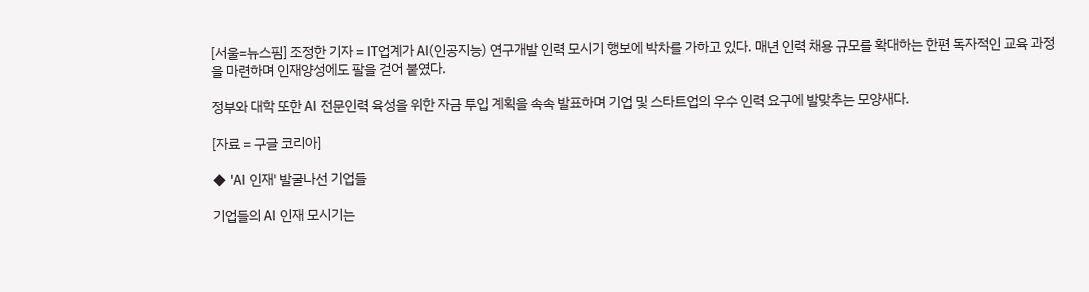[서울=뉴스핌] 조정한 기자 = IT업계가 AI(인공지능) 연구개발 인력 모시기 행보에 박차를 가하고 있다. 매년 인력 채용 규모를 확대하는 한편 독자적인 교육 과정을 마련하며 인재양성에도 팔을 걷어 붙였다.

정부와 대학 또한 AI 전문인력 육성을 위한 자금 투입 계획을 속속 발표하며 기업 및 스타트업의 우수 인력 요구에 발맞추는 모양새다.

[자료 = 구글 코리아]

◆ 'AI 인재' 발굴나선 기업들

기업들의 AI 인재 모시기는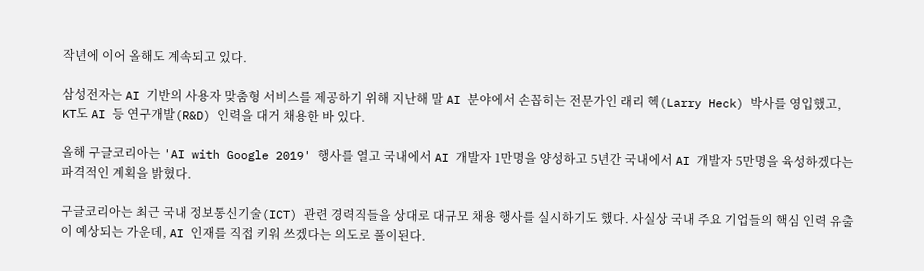작년에 이어 올해도 계속되고 있다.

삼성전자는 AI 기반의 사용자 맞춤형 서비스를 제공하기 위해 지난해 말 AI 분야에서 손꼽히는 전문가인 래리 헥(Larry Heck) 박사를 영입했고, KT도 AI 등 연구개발(R&D) 인력을 대거 채용한 바 있다.

올해 구글코리아는 'AI with Google 2019' 행사를 열고 국내에서 AI 개발자 1만명을 양성하고 5년간 국내에서 AI 개발자 5만명을 육성하겠다는 파격적인 계획을 밝혔다.

구글코리아는 최근 국내 정보통신기술(ICT) 관련 경력직들을 상대로 대규모 채용 행사를 실시하기도 했다. 사실상 국내 주요 기업들의 핵심 인력 유출이 예상되는 가운데, AI 인재를 직접 키워 쓰겠다는 의도로 풀이된다.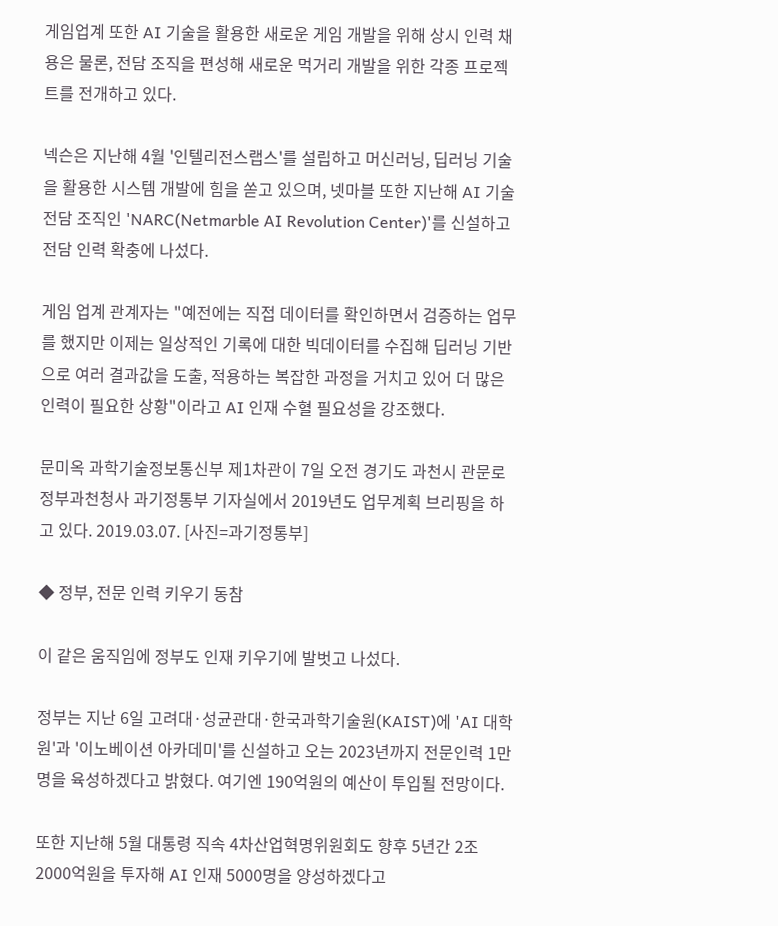게임업계 또한 AI 기술을 활용한 새로운 게임 개발을 위해 상시 인력 채용은 물론, 전담 조직을 편성해 새로운 먹거리 개발을 위한 각종 프로젝트를 전개하고 있다.

넥슨은 지난해 4월 '인텔리전스랩스'를 설립하고 머신러닝, 딥러닝 기술을 활용한 시스템 개발에 힘을 쏟고 있으며, 넷마블 또한 지난해 AI 기술 전담 조직인 'NARC(Netmarble AI Revolution Center)'를 신설하고 전담 인력 확충에 나섰다.

게임 업계 관계자는 "예전에는 직접 데이터를 확인하면서 검증하는 업무를 했지만 이제는 일상적인 기록에 대한 빅데이터를 수집해 딥러닝 기반으로 여러 결과값을 도출, 적용하는 복잡한 과정을 거치고 있어 더 많은 인력이 필요한 상황"이라고 AI 인재 수혈 필요성을 강조했다.

문미옥 과학기술정보통신부 제1차관이 7일 오전 경기도 과천시 관문로 정부과천청사 과기정통부 기자실에서 2019년도 업무계획 브리핑을 하고 있다. 2019.03.07. [사진=과기정통부]

◆ 정부, 전문 인력 키우기 동참

이 같은 움직임에 정부도 인재 키우기에 발벗고 나섰다.

정부는 지난 6일 고려대·성균관대·한국과학기술원(KAIST)에 'AI 대학원'과 '이노베이션 아카데미'를 신설하고 오는 2023년까지 전문인력 1만명을 육성하겠다고 밝혔다. 여기엔 190억원의 예산이 투입될 전망이다.

또한 지난해 5월 대통령 직속 4차산업혁명위원회도 향후 5년간 2조 2000억원을 투자해 AI 인재 5000명을 양성하겠다고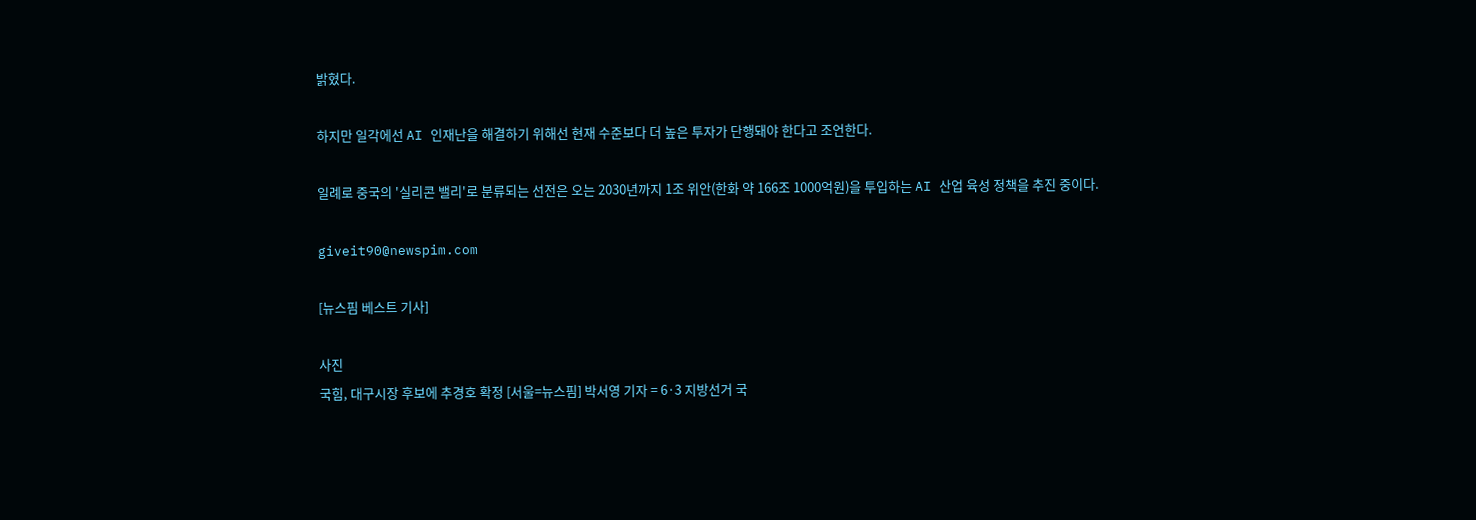밝혔다.

하지만 일각에선 AI 인재난을 해결하기 위해선 현재 수준보다 더 높은 투자가 단행돼야 한다고 조언한다.

일례로 중국의 '실리콘 밸리'로 분류되는 선전은 오는 2030년까지 1조 위안(한화 약 166조 1000억원)을 투입하는 AI 산업 육성 정책을 추진 중이다.

giveit90@newspim.com

[뉴스핌 베스트 기사]

사진
국힘, 대구시장 후보에 추경호 확정 [서울=뉴스핌] 박서영 기자 = 6·3 지방선거 국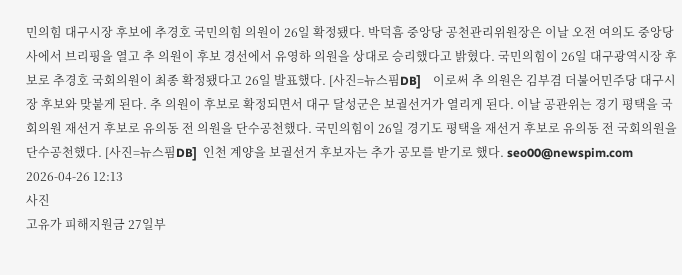민의힘 대구시장 후보에 추경호 국민의힘 의원이 26일 확정됐다. 박덕흠 중앙당 공천관리위원장은 이날 오전 여의도 중앙당사에서 브리핑을 열고 추 의원이 후보 경선에서 유영하 의원을 상대로 승리했다고 밝혔다. 국민의힘이 26일 대구광역시장 후보로 추경호 국회의원이 최종 확정됐다고 26일 발표했다. [사진=뉴스핌DB]    이로써 추 의원은 김부겸 더불어민주당 대구시장 후보와 맞붙게 된다. 추 의원이 후보로 확정되면서 대구 달성군은 보궐선거가 열리게 된다. 이날 공관위는 경기 평택을 국회의원 재선거 후보로 유의동 전 의원을 단수공천했다. 국민의힘이 26일 경기도 평택을 재선거 후보로 유의동 전 국회의원을 단수공천했다. [사진=뉴스핌DB]  인천 계양을 보궐선거 후보자는 추가 공모를 받기로 했다. seo00@newspim.com 2026-04-26 12:13
사진
고유가 피해지원금 27일부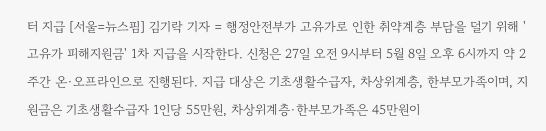터 지급 [서울=뉴스핌] 김기락 기자 = 행정안전부가 고유가로 인한 취약계층 부담을 덜기 위해 '고유가 피해지원금' 1차 지급을 시작한다. 신청은 27일 오전 9시부터 5월 8일 오후 6시까지 약 2주간 온·오프라인으로 진행된다. 지급 대상은 기초생활수급자, 차상위계층, 한부모가족이며, 지원금은 기초생활수급자 1인당 55만원, 차상위계층·한부모가족은 45만원이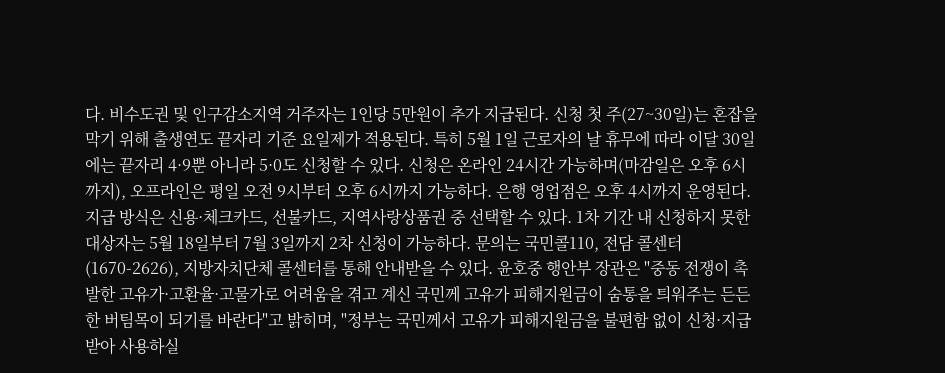다. 비수도권 및 인구감소지역 거주자는 1인당 5만원이 추가 지급된다. 신청 첫 주(27~30일)는 혼잡을 막기 위해 출생연도 끝자리 기준 요일제가 적용된다. 특히 5월 1일 근로자의 날 휴무에 따라 이달 30일에는 끝자리 4·9뿐 아니라 5·0도 신청할 수 있다. 신청은 온라인 24시간 가능하며(마감일은 오후 6시까지), 오프라인은 평일 오전 9시부터 오후 6시까지 가능하다. 은행 영업점은 오후 4시까지 운영된다. 지급 방식은 신용·체크카드, 선불카드, 지역사랑상품권 중 선택할 수 있다. 1차 기간 내 신청하지 못한 대상자는 5월 18일부터 7월 3일까지 2차 신청이 가능하다. 문의는 국민콜110, 전담 콜센터(1670-2626), 지방자치단체 콜센터를 통해 안내받을 수 있다. 윤호중 행안부 장관은 "중동 전쟁이 촉발한 고유가·고환율·고물가로 어려움을 겪고 계신 국민께 고유가 피해지원금이 숨통을 틔워주는 든든한 버팀목이 되기를 바란다"고 밝히며, "정부는 국민께서 고유가 피해지원금을 불편함 없이 신청·지급받아 사용하실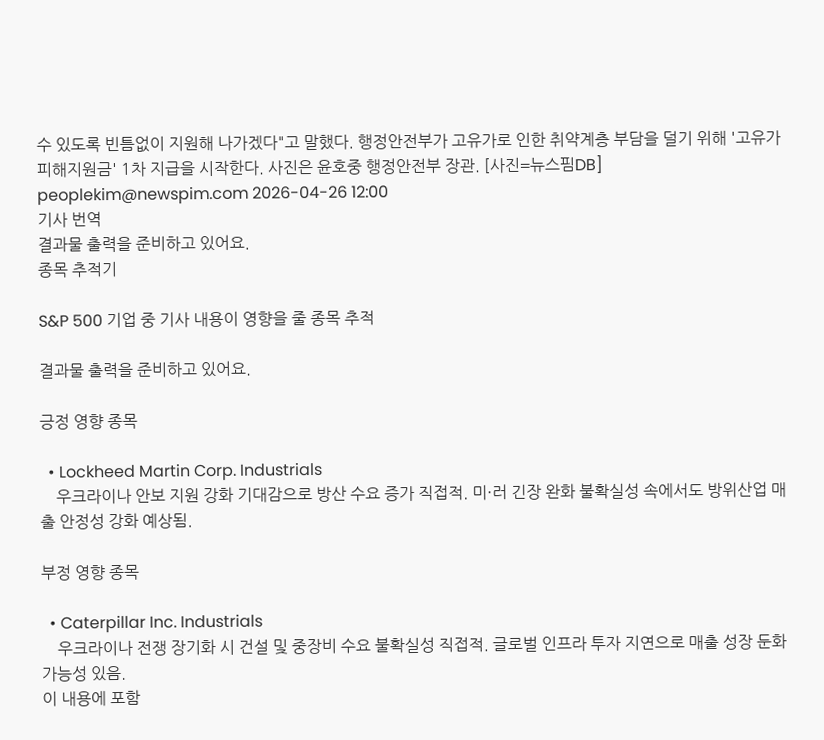수 있도록 빈틈없이 지원해 나가겠다"고 말했다. 행정안전부가 고유가로 인한 취약계층 부담을 덜기 위해 '고유가 피해지원금' 1차 지급을 시작한다. 사진은 윤호중 행정안전부 장관. [사진=뉴스핌DB] peoplekim@newspim.com 2026-04-26 12:00
기사 번역
결과물 출력을 준비하고 있어요.
종목 추적기

S&P 500 기업 중 기사 내용이 영향을 줄 종목 추적

결과물 출력을 준비하고 있어요.

긍정 영향 종목

  • Lockheed Martin Corp. Industrials
    우크라이나 안보 지원 강화 기대감으로 방산 수요 증가 직접적. 미·러 긴장 완화 불확실성 속에서도 방위산업 매출 안정성 강화 예상됨.

부정 영향 종목

  • Caterpillar Inc. Industrials
    우크라이나 전쟁 장기화 시 건설 및 중장비 수요 불확실성 직접적. 글로벌 인프라 투자 지연으로 매출 성장 둔화 가능성 있음.
이 내용에 포함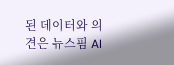된 데이터와 의견은 뉴스핌 AI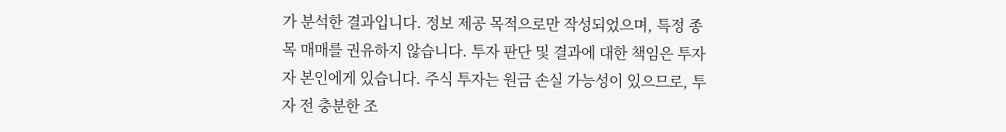가 분석한 결과입니다. 정보 제공 목적으로만 작성되었으며, 특정 종목 매매를 권유하지 않습니다. 투자 판단 및 결과에 대한 책임은 투자자 본인에게 있습니다. 주식 투자는 원금 손실 가능성이 있으므로, 투자 전 충분한 조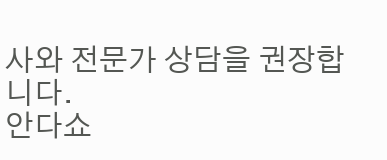사와 전문가 상담을 권장합니다.
안다쇼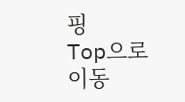핑
Top으로 이동